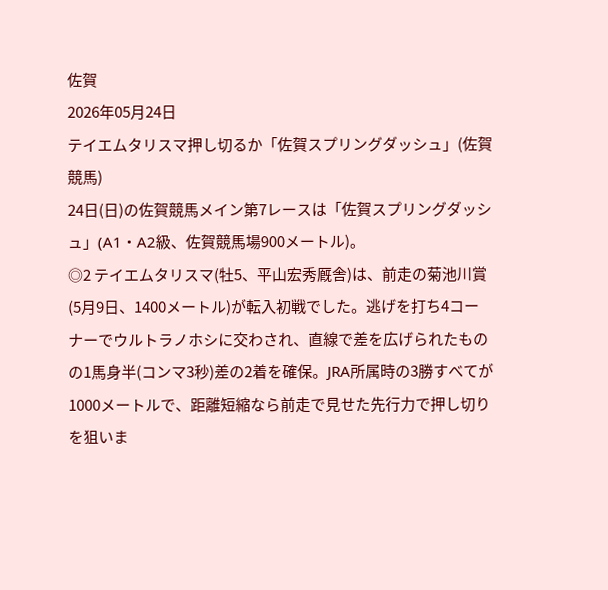佐賀
2026年05月24日
テイエムタリスマ押し切るか「佐賀スプリングダッシュ」(佐賀競馬)
24日(日)の佐賀競馬メイン第7レースは「佐賀スプリングダッシュ」(A1・A2級、佐賀競馬場900メートル)。
◎2 テイエムタリスマ(牡5、平山宏秀厩舎)は、前走の菊池川賞(5月9日、1400メートル)が転入初戦でした。逃げを打ち4コーナーでウルトラノホシに交わされ、直線で差を広げられたものの1馬身半(コンマ3秒)差の2着を確保。JRA所属時の3勝すべてが1000メートルで、距離短縮なら前走で見せた先行力で押し切りを狙いま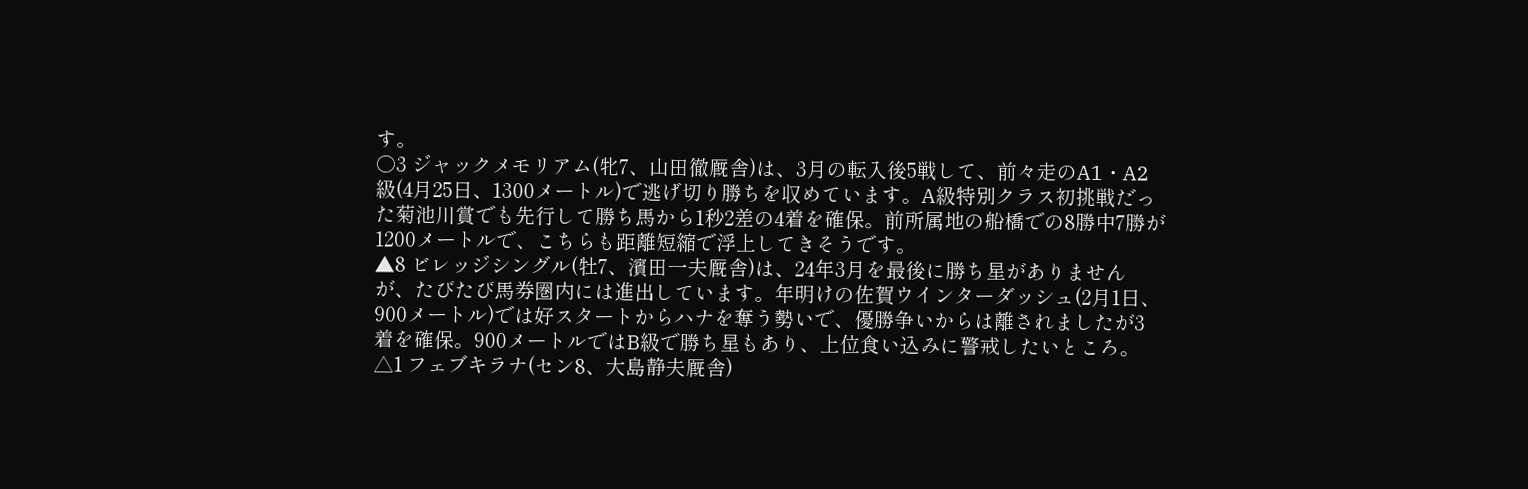す。
○3 ジャックメモリアム(牝7、山田徹厩舎)は、3月の転入後5戦して、前々走のA1・A2級(4月25日、1300メートル)で逃げ切り勝ちを収めています。A級特別クラス初挑戦だった菊池川賞でも先行して勝ち馬から1秒2差の4着を確保。前所属地の船橋での8勝中7勝が1200メートルで、こちらも距離短縮で浮上してきそうです。
▲8 ビレッジシングル(牡7、濱田一夫厩舎)は、24年3月を最後に勝ち星がありませんが、たびたび馬券圏内には進出しています。年明けの佐賀ウインターダッシュ(2月1日、900メートル)では好スタートからハナを奪う勢いで、優勝争いからは離されましたが3着を確保。900メートルではB級で勝ち星もあり、上位食い込みに警戒したいところ。
△1 フェブキラナ(セン8、大島静夫厩舎)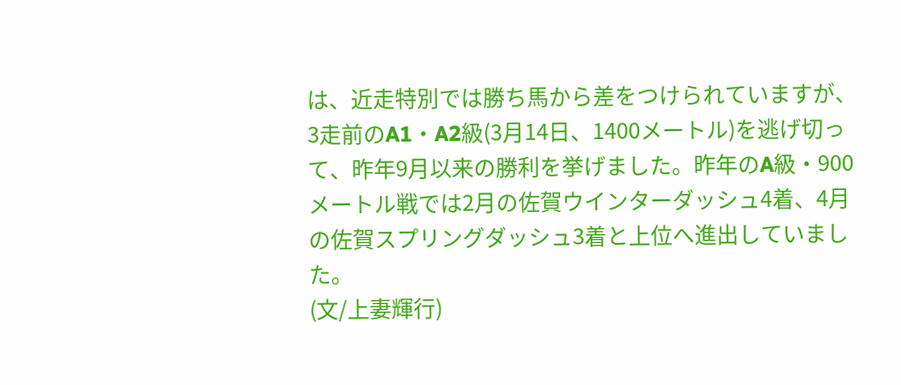は、近走特別では勝ち馬から差をつけられていますが、3走前のA1・A2級(3月14日、1400メートル)を逃げ切って、昨年9月以来の勝利を挙げました。昨年のA級・900メートル戦では2月の佐賀ウインターダッシュ4着、4月の佐賀スプリングダッシュ3着と上位へ進出していました。
(文/上妻輝行)